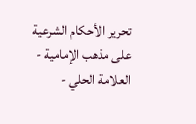تحرير الأحكام الشرعية على مذهب الإمامية - العلامة الحلي -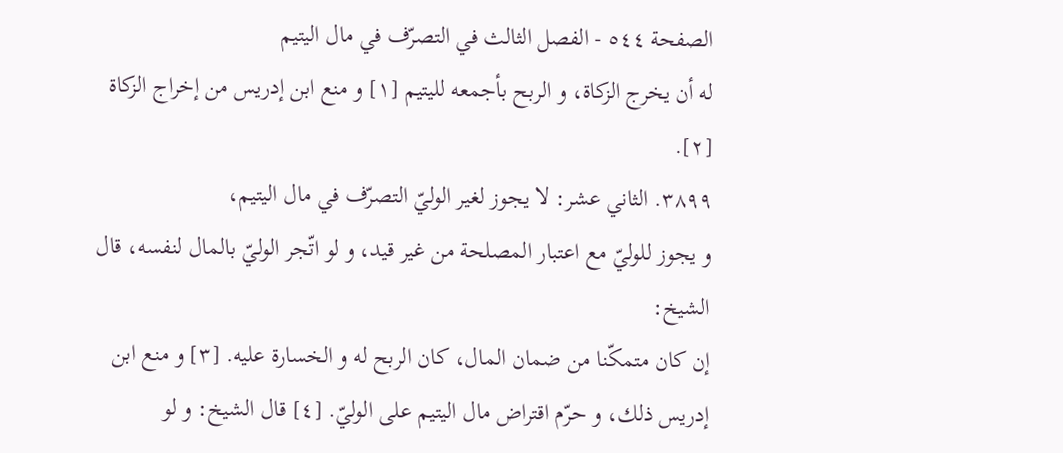الصفحة ٥٤٤ - الفصل الثالث في التصرّف في مال اليتيم
له أن يخرج الزكاة، و الربح بأجمعه لليتيم [١] و منع ابن إدريس من إخراج الزكاة [٢].
٣٨٩٩. الثاني عشر: لا يجوز لغير الوليّ التصرّف في مال اليتيم،
و يجوز للوليّ مع اعتبار المصلحة من غير قيد، و لو اتّجر الوليّ بالمال لنفسه، قال الشيخ:
إن كان متمكّنا من ضمان المال، كان الربح له و الخسارة عليه. [٣] و منع ابن إدريس ذلك، و حرّم اقتراض مال اليتيم على الوليّ. [٤] قال الشيخ: و لو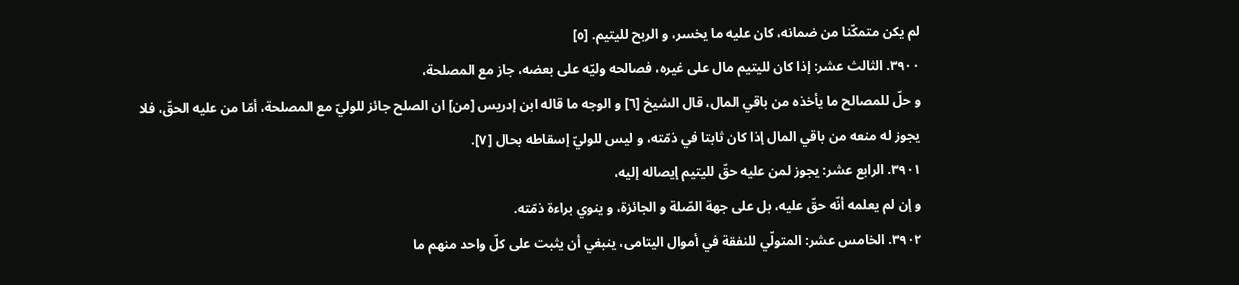لم يكن متمكّنا من ضمانه، كان عليه ما يخسر، و الربح لليتيم. [٥]
٣٩٠٠. الثالث عشر: إذا كان لليتيم مال على غيره، فصالحه وليّه على بعضه، جاز مع المصلحة،
و حلّ للمصالح ما يأخذه من باقي المال، قال الشيخ [٦] و الوجه ما قاله ابن إدريس [من] ان الصلح جائز للوليّ مع المصلحة، أمّا من عليه الحقّ، فلا يجوز له منعه من باقي المال إذا كان ثابتا في ذمّته، و ليس للوليّ إسقاطه بحال [٧].
٣٩٠١. الرابع عشر: يجوز لمن عليه حقّ لليتيم إيصاله إليه،
و إن لم يعلمه أنّه حقّ عليه، بل على جهة الصّلة و الجائزة، و ينوي براءة ذمّته.
٣٩٠٢. الخامس عشر: المتولّي للنفقة في أموال اليتامى، ينبغي أن يثبت على كلّ واحد منهم ما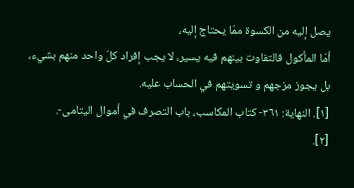يصل إليه من الكسوة ممّا يحتاج إليه،
أمّا المأكول فالتفاوت بينهم فيه يسير، لا يجب إفراد كلّ واحد منهم بشيء، بل يجوز مزجهم و تسويتهم في الحساب عليه.
[١]. النهاية: ٣٦١- كتاب المكاسب، باب التصرف في أموال اليتامى-.
[٢].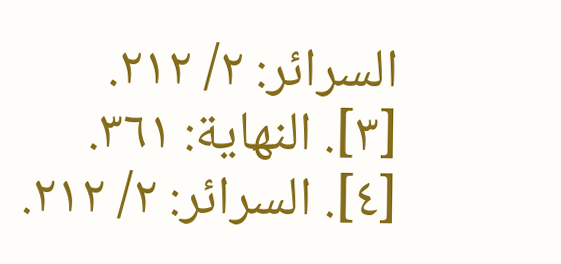السرائر: ٢/ ٢١٢.
[٣]. النهاية: ٣٦١.
[٤]. السرائر: ٢/ ٢١٢.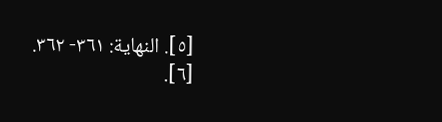[٥]. النهاية: ٣٦١- ٣٦٢.
[٦].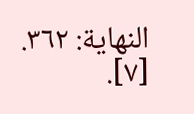النهاية: ٣٦٢.
[٧].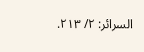السرائر: ٢/ ٢١٣.